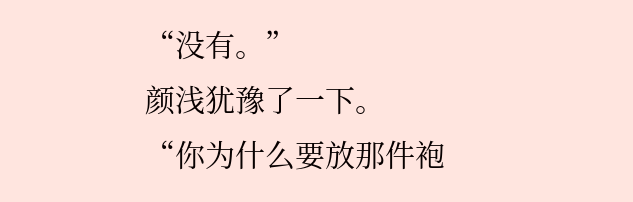“没有。”
颜浅犹豫了一下。
“你为什么要放那件袍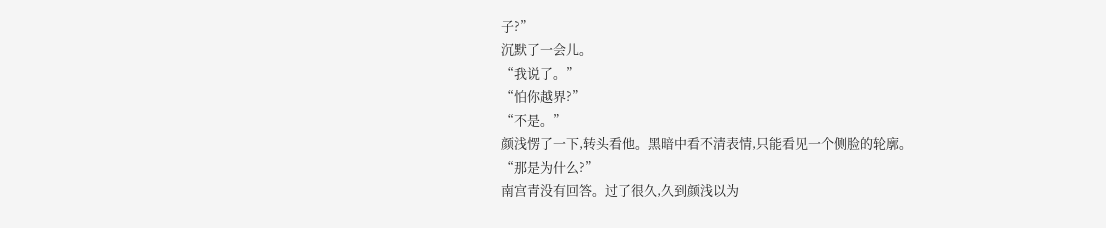子?”
沉默了一会儿。
“我说了。”
“怕你越界?”
“不是。”
颜浅愣了一下,转头看他。黑暗中看不清表情,只能看见一个侧脸的轮廓。
“那是为什么?”
南宫青没有回答。过了很久,久到颜浅以为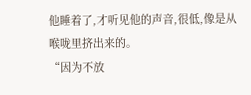他睡着了,才听见他的声音,很低,像是从喉咙里挤出来的。
“因为不放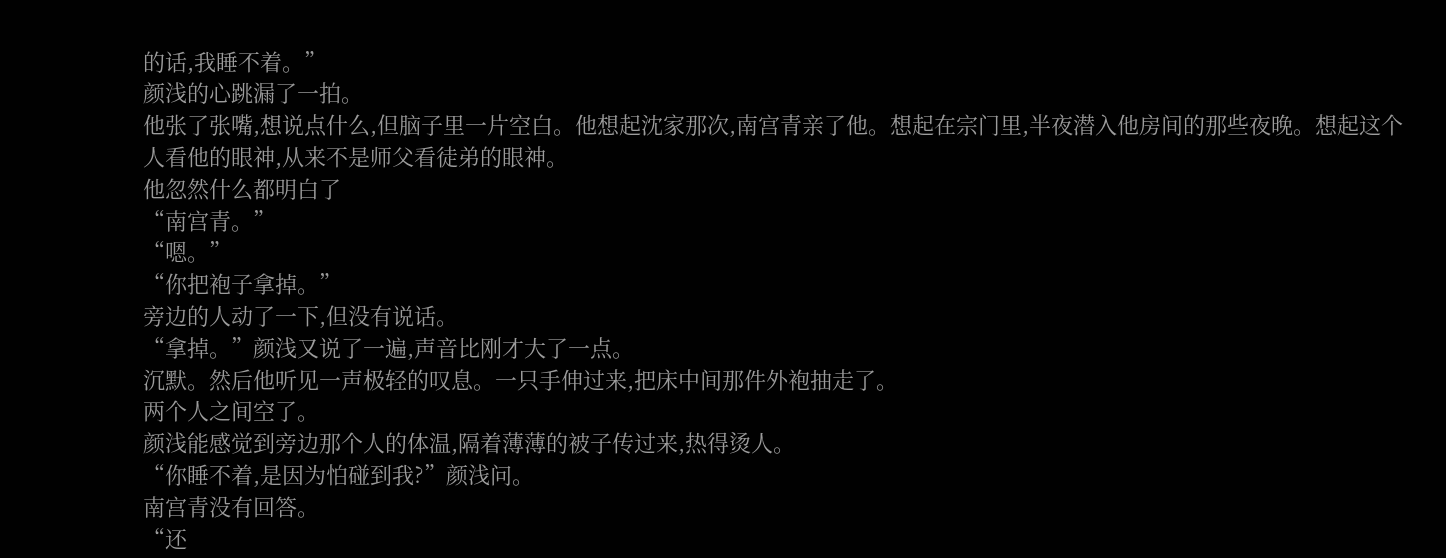的话,我睡不着。”
颜浅的心跳漏了一拍。
他张了张嘴,想说点什么,但脑子里一片空白。他想起沈家那次,南宫青亲了他。想起在宗门里,半夜潜入他房间的那些夜晚。想起这个人看他的眼神,从来不是师父看徒弟的眼神。
他忽然什么都明白了
“南宫青。”
“嗯。”
“你把袍子拿掉。”
旁边的人动了一下,但没有说话。
“拿掉。”颜浅又说了一遍,声音比刚才大了一点。
沉默。然后他听见一声极轻的叹息。一只手伸过来,把床中间那件外袍抽走了。
两个人之间空了。
颜浅能感觉到旁边那个人的体温,隔着薄薄的被子传过来,热得烫人。
“你睡不着,是因为怕碰到我?”颜浅问。
南宫青没有回答。
“还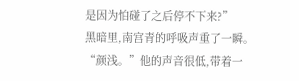是因为怕碰了之后停不下来?”
黑暗里,南宫青的呼吸声重了一瞬。
“颜浅。”他的声音很低,带着一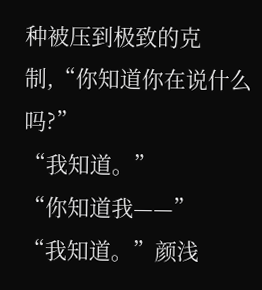种被压到极致的克制,“你知道你在说什么吗?”
“我知道。”
“你知道我——”
“我知道。”颜浅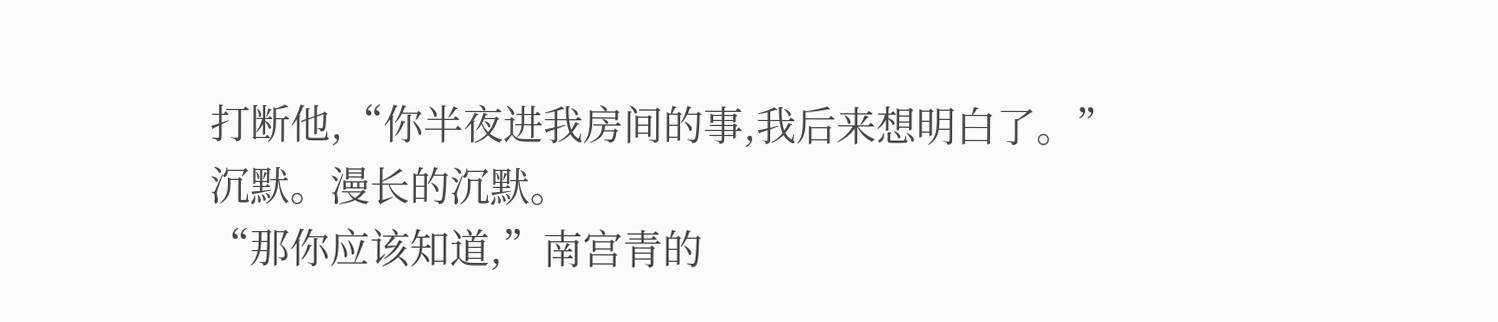打断他,“你半夜进我房间的事,我后来想明白了。”
沉默。漫长的沉默。
“那你应该知道,”南宫青的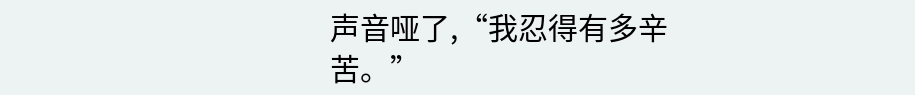声音哑了,“我忍得有多辛苦。”